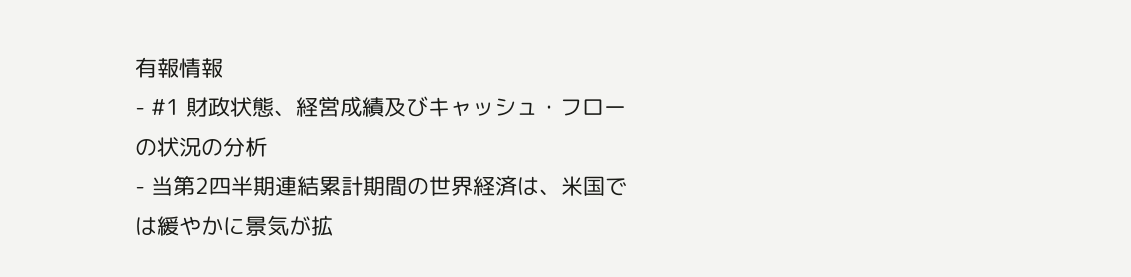有報情報
- #1 財政状態、経営成績及びキャッシュ・フローの状況の分析
- 当第2四半期連結累計期間の世界経済は、米国では緩やかに景気が拡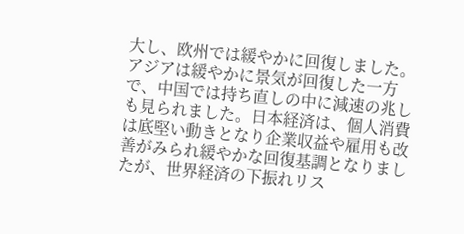大し、欧州では緩やかに回復しました。アジアは緩やかに景気が回復した一方で、中国では持ち直しの中に減速の兆しも見られました。日本経済は、個人消費は底堅い動きとなり企業収益や雇用も改善がみられ緩やかな回復基調となりましたが、世界経済の下振れリス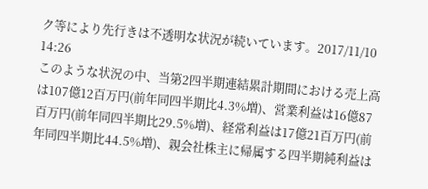ク等により先行きは不透明な状況が続いています。2017/11/10 14:26
このような状況の中、当第2四半期連結累計期間における売上高は107億12百万円(前年同四半期比4.3%増)、営業利益は16億87百万円(前年同四半期比29.5%増)、経常利益は17億21百万円(前年同四半期比44.5%増)、親会社株主に帰属する四半期純利益は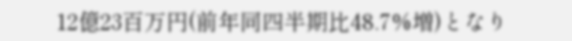12億23百万円(前年同四半期比48.7%増)となり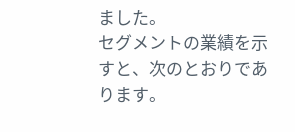ました。
セグメントの業績を示すと、次のとおりであります。